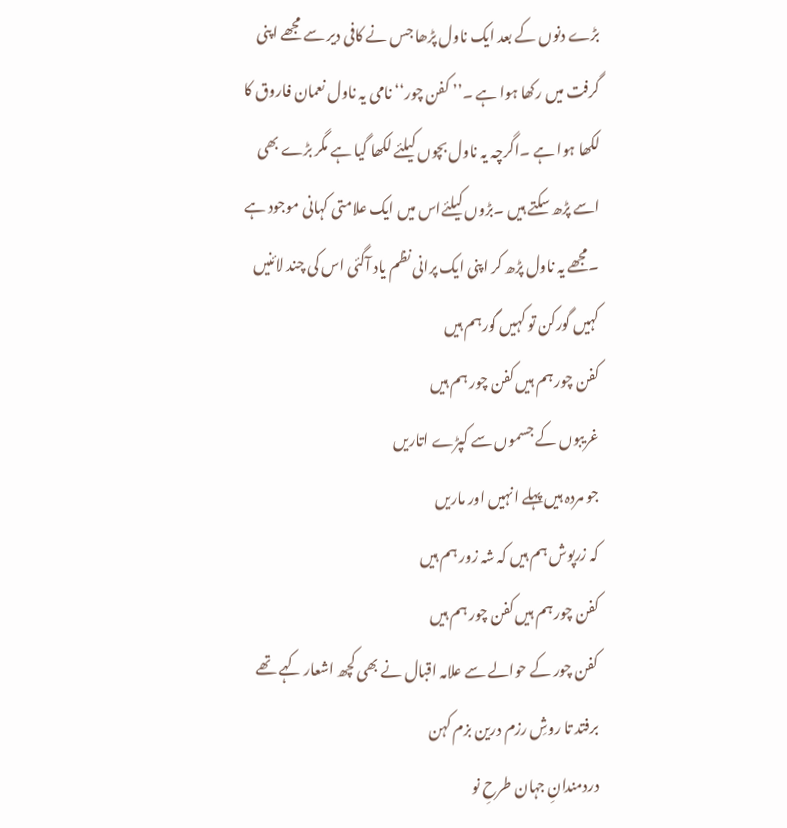بڑے دنوں کے بعد ایک ناول پڑھا جس نے کافی دیر سے مجھے اپنی گرفت میں رکھا ہوا ہے ۔’’ کفن چور‘‘ نامی یہ ناول نعمان فاروق کا لکھا ہوا ہے ۔اگرچہ یہ ناول بچوں کیلئے لکھا گیا ہے مگر بڑے بھی اسے پڑھ سکتے ہیں ۔بڑوں کیلئےاس میں ایک علامتی کہانی موجود ہے ۔مجھے یہ ناول پڑھ کر اپنی ایک پرانی نظم یاد آگئی اس کی چند لائنیں
کہیں گورکن تو کہیں گورہم ہیں
کفن چور ہم ہیں کفن چور ہم ہیں
غریبوں کے جسموں سے کپڑے اتاریں
جو مردہ ہیں پہلے انہیں اور ماریں
کہ زرپوش ہم ہیں کہ شہ زور ہم ہیں
کفن چور ہم ہیں کفن چور ہم ہیں
کفن چور کے حوالے سے علامہ اقبال نے بھی کچھ اشعار کہے تھے
برفتد تا روشِ رزم درین بزم کہن
دردمندانِ جہان طرحِ نو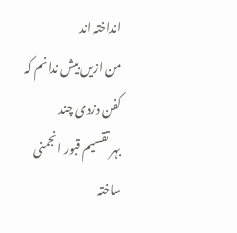انداختہ اند
من ازیں بیش ندانم کہ کفن دزدی چند
بہر تقسیم قبور انجمنی ساختہ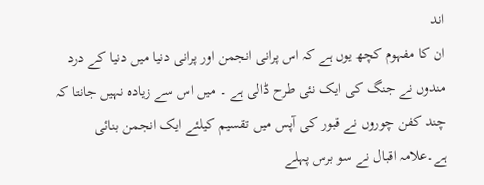اند
ان کا مفہوم کچھ یوں ہے کہ اس پرانی انجمن اور پرانی دنیا میں دنیا کے درد مندوں نے جنگ کی ایک نئی طرح ڈالی ہے ۔ میں اس سے زیادہ نہیں جانتا کہ چند کفن چوروں نے قبور کی آپس میں تقسیم کیلئے ایک انجمن بنائی ہے۔علامہ اقبال نے سو برس پہلے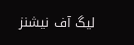لیگ آف نیشنز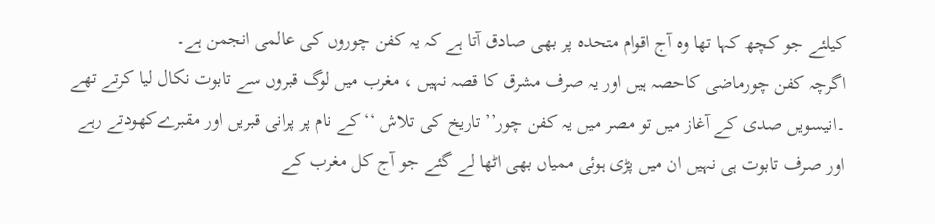کیلئے جو کچھ کہا تھا وہ آج اقوام متحدہ پر بھی صادق آتا ہے کہ یہ کفن چوروں کی عالمی انجمن ہے۔
اگرچہ کفن چورماضی کاحصہ ہیں اور یہ صرف مشرق کا قصہ نہیں ، مغرب میں لوگ قبروں سے تابوت نکال لیا کرتے تھے ۔انیسویں صدی کے آغاز میں تو مصر میں یہ کفن چور’’ تاریخ کی تلاش ‘‘کے نام پر پرانی قبریں اور مقبرےکھودتے رہے اور صرف تابوت ہی نہیں ان میں پڑی ہوئی ممیاں بھی اٹھا لے گئے جو آج کل مغرب کے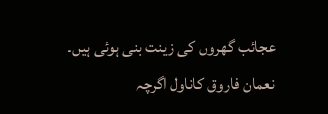عجائب گھروں کی زینت بنی ہوئی ہیں۔
نعمان فاروق کاناول اگرچہ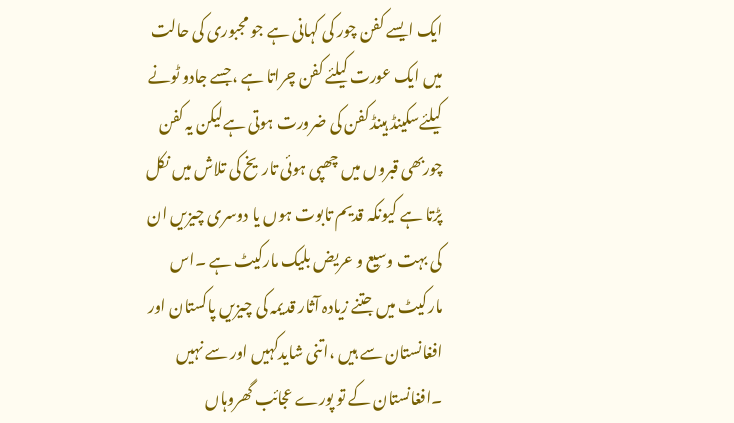ایک ایسے کفن چور کی کہانی ہے جو مجبوری کی حالت میں ایک عورت کیلئے کفن چراتا ہے ،جسے جادو ٹونے کیلئےسکینڈ ہینڈ کفن کی ضرورت ہوتی ہےلیکن یہ کفن چوربھی قبروں میں چھپی ہوئی تاریخ کی تلاش میں نکل پڑتا ہے کیونکہ قدیم تابوت ہوں یا دوسری چیزیں ان کی بہت وسیع و عریض بلیک مارکیٹ ہے ۔اس مارکیٹ میں جتنے زیادہ آثار قدیمہ کی چیزیں پاکستان اور افغانستان سے ہیں ،اتنی شایدکہیں اور سے نہیں ۔افغانستان کے تو پورے عجائب گھروہاں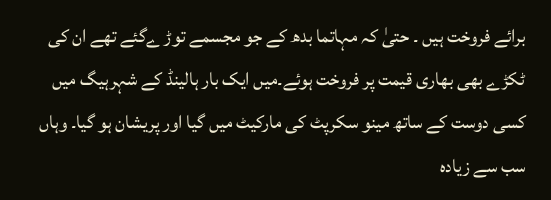برائے فروخت ہیں ۔ حتیٰ کہ مہاتما بدھ کے جو مجسمے توڑ ےگئے تھے ان کی ٹکڑے بھی بھاری قیمت پر فروخت ہوئے۔میں ایک بار ہالینڈ کے شہرہیگ میں کسی دوست کے ساتھ مینو سکرپٹ کی مارکیٹ میں گیا اور پریشان ہو گیا۔ وہاں سب سے زیادہ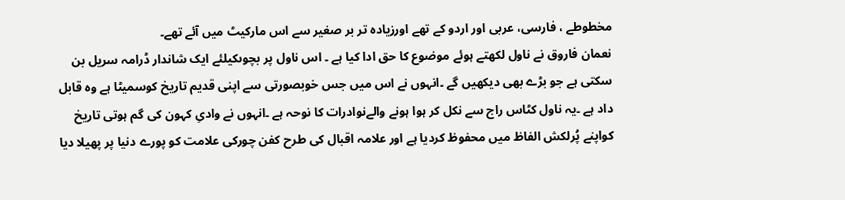مخطوطے ، فارسی، عربی اور اردو کے تھے اورزیادہ تر بر صغیر سے اس مارکیٹ میں آئے تھے۔
نعمان فاروق نے ناول لکھتے ہوئے موضوع کا حق ادا کیا ہے ۔ اس ناول پر بچوںکیلئے ایک شاندار ڈرامہ سریل بن سکتی ہے جو بڑے بھی دیکھیں گے ۔انہوں نے اس میں جس خوبصورتی سے اپنی قدیم تاریخ کوسمیٹا ہے وہ قابل داد ہے ۔یہ ناول کٹاس راج سے نکل کر ہوا ہونے والےنوادرات کا نوحہ ہے ۔انہوں نے وادیِ کہون کی گم ہوتی تاریخ کواپنے پُرلکش الفاظ میں محفوظ کردیا ہے اور علامہ اقبال کی طرح کفن چورکی علامت کو پورے دنیا پر پھیلا دیا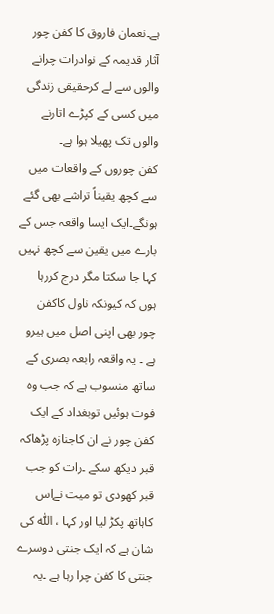ہے۔نعمان فاروق کا کفن چور آثار قدیمہ کے نوادرات چرانے والوں سے لے کرحقیقی زندگی میں کسی کے کپڑے اتارنے والوں تک پھیلا ہوا ہے۔
کفن چوروں کے واقعات میں سے کچھ یقیناً تراشے بھی گئے ہونگے۔ایک ایسا واقعہ جس کے بارے میں یقین سے کچھ نہیں کہا جا سکتا مگر درج کررہا ہوں کہ کیونکہ ناول کاکفن چور بھی اپنی اصل میں ہیرو ہے ۔ یہ واقعہ رابعہ بصری کے ساتھ منسوب ہے کہ جب وہ فوت ہوئیں توبغداد کے ایک کفن چور نے ان کاجنازہ پڑھاکہ قبر دیکھ سکے ۔رات کو جب قبر کھودی تو میت نےاس کاہاتھ پکڑ لیا اور کہا ، اللّٰہ کی شان ہے کہ ایک جنتی دوسرے جنتی کا کفن چرا رہا ہے ۔یہ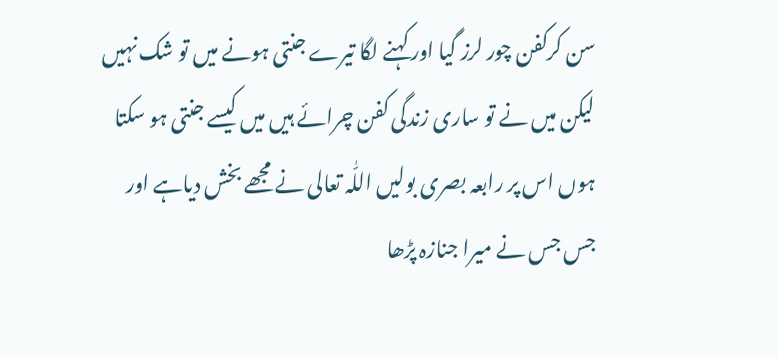سن کرکفن چور لرز گیا اور کہنے لگا تیرے جنتی ہونے میں تو شک نہیں لیکن میں نے تو ساری زندگی کفن چرائے ہیں میں کیسے جنتی ہو سکتا ہوں اس پر رابعہ بصری بولیں اللّٰہ تعالی نے مجھے بخش دیاہے اور جس جس نے میرا جنازہ پڑھا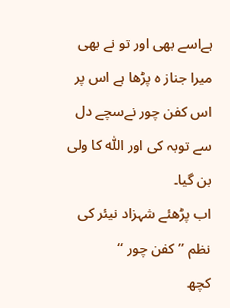ہےاسے بھی اور تو نے بھی میرا جناز ہ پڑھا ہے اس پر اس کفن چور نےسچے دل سے توبہ کی اور اللّٰہ کا ولی بن گیا۔
اب پڑھئے شہزاد نیئر کی نظم ’’کفن چور ‘‘
کچھ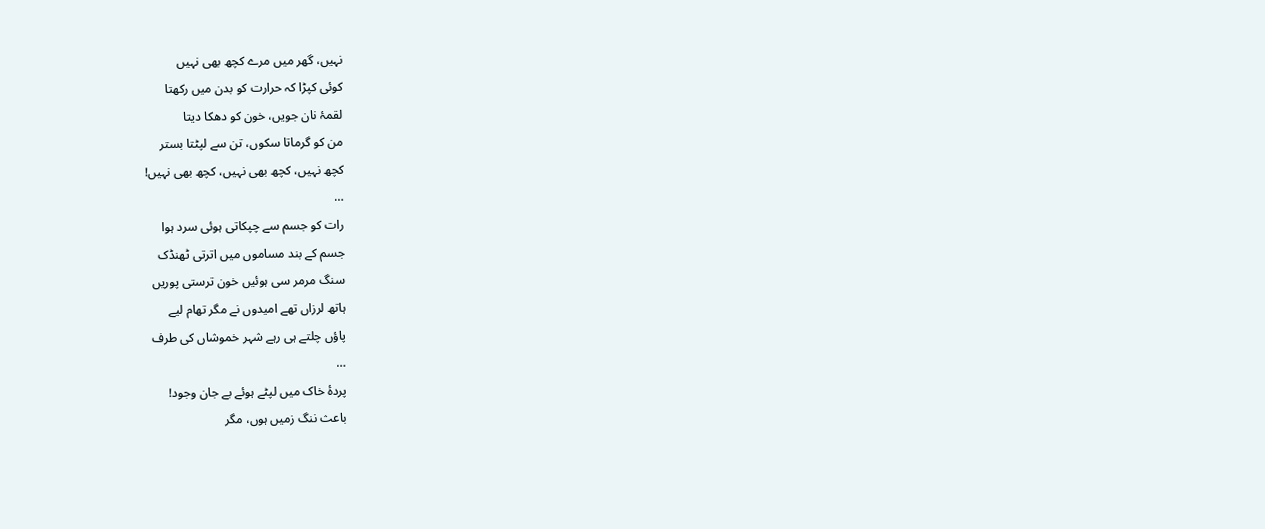نہیں، گھر میں مرے کچھ بھی نہیں
کوئی کپڑا کہ حرارت کو بدن میں رکھتا
لقمۂ نان جویں، خون کو دھکا دیتا
من کو گرماتا سکوں، تن سے لپٹتا بستر
کچھ نہیں، کچھ بھی نہیں، کچھ بھی نہیں!
…
رات کو جسم سے چپکاتی ہوئی سرد ہوا
جسم کے بند مساموں میں اترتی ٹھنڈک
سنگ مرمر سی ہوئیں خون ترستی پوریں
ہاتھ لرزاں تھے امیدوں نے مگر تھام لیے
پاؤں چلتے ہی رہے شہر خموشاں کی طرف
…
پردۂ خاک میں لپٹے ہوئے بے جان وجود!
باعث ننگ زمیں ہوں، مگر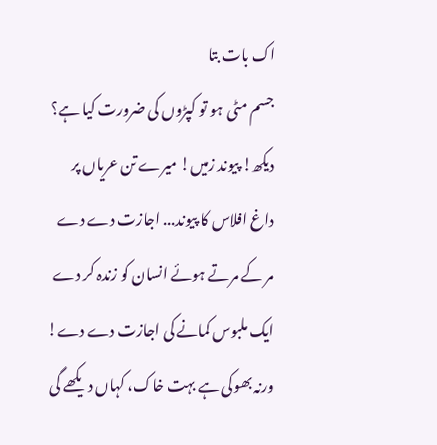اک بات بتا
جسم مٹی ہو تو کپڑوں کی ضرورت کیا ہے؟
دیکھ! پیوند زمیں! میرے تن عریاں پر
داغ افلاس کا پیوند... اجازت دے دے
مر کے مرتے ہوئے انسان کو زندہ کر دے
ایک ملبوس کمانے کی اجازت دے دے!
ورنہ بھوکی ہے بہت خاک، کہاں دیکھے گی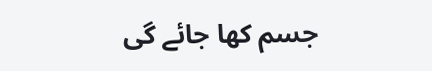جسم کھا جائے گی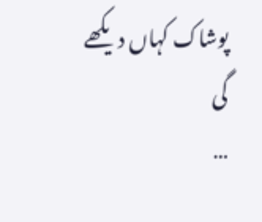پوشاک کہاں دیکھے گی
…